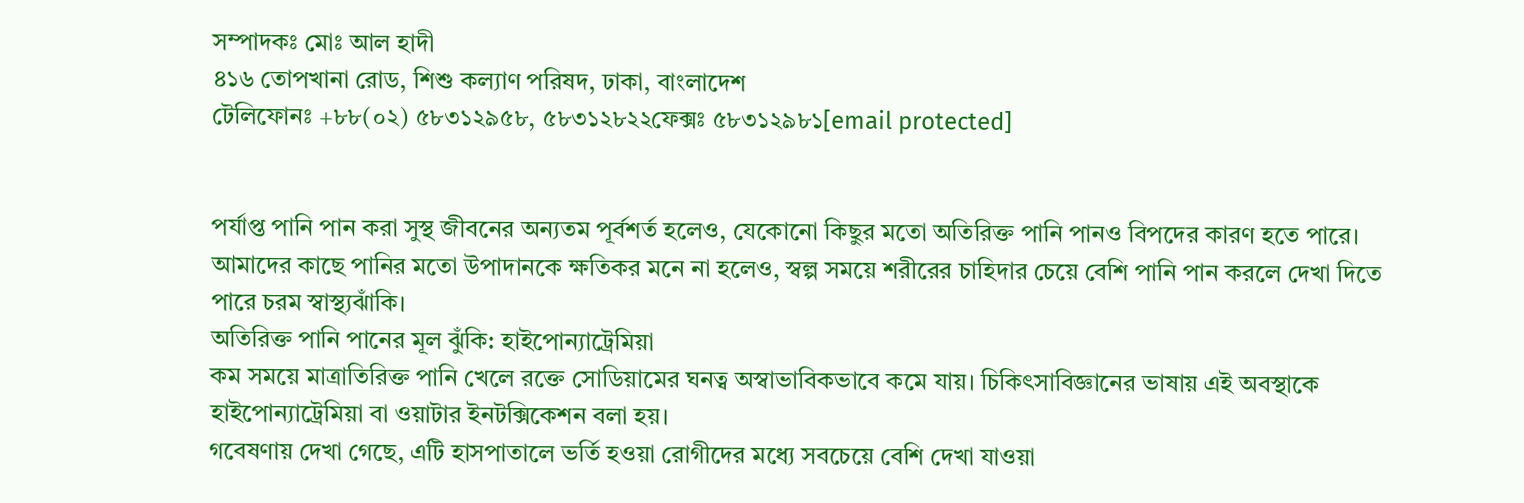সম্পাদকঃ মোঃ আল হাদী
৪১৬ তোপখানা রোড, শিশু কল্যাণ পরিষদ, ঢাকা, বাংলাদেশ
টেলিফোনঃ +৮৮(০২) ৫৮৩১২৯৫৮, ৫৮৩১২৮২২ফেক্সঃ ৫৮৩১২৯৮১[email protected]


পর্যাপ্ত পানি পান করা সুস্থ জীবনের অন্যতম পূর্বশর্ত হলেও, যেকোনো কিছুর মতো অতিরিক্ত পানি পানও বিপদের কারণ হতে পারে। আমাদের কাছে পানির মতো উপাদানকে ক্ষতিকর মনে না হলেও, স্বল্প সময়ে শরীরের চাহিদার চেয়ে বেশি পানি পান করলে দেখা দিতে পারে চরম স্বাস্থ্যঝাঁকি।
অতিরিক্ত পানি পানের মূল ঝুঁকি: হাইপোন্যাট্রেমিয়া
কম সময়ে মাত্রাতিরিক্ত পানি খেলে রক্তে সোডিয়ামের ঘনত্ব অস্বাভাবিকভাবে কমে যায়। চিকিৎসাবিজ্ঞানের ভাষায় এই অবস্থাকে হাইপোন্যাট্রেমিয়া বা ওয়াটার ইনটক্সিকেশন বলা হয়।
গবেষণায় দেখা গেছে, এটি হাসপাতালে ভর্তি হওয়া রোগীদের মধ্যে সবচেয়ে বেশি দেখা যাওয়া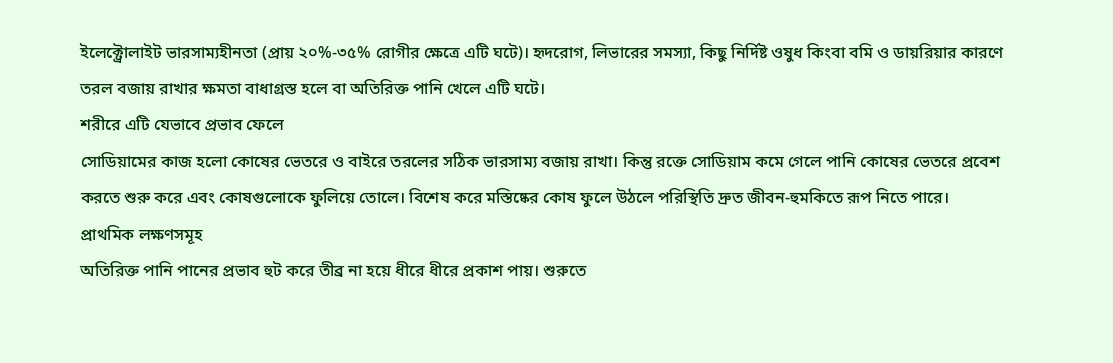ইলেক্ট্রোলাইট ভারসাম্যহীনতা (প্রায় ২০%-৩৫% রোগীর ক্ষেত্রে এটি ঘটে)। হৃদরোগ, লিভারের সমস্যা, কিছু নির্দিষ্ট ওষুধ কিংবা বমি ও ডায়রিয়ার কারণে তরল বজায় রাখার ক্ষমতা বাধাগ্রস্ত হলে বা অতিরিক্ত পানি খেলে এটি ঘটে।
শরীরে এটি যেভাবে প্রভাব ফেলে
সোডিয়ামের কাজ হলো কোষের ভেতরে ও বাইরে তরলের সঠিক ভারসাম্য বজায় রাখা। কিন্তু রক্তে সোডিয়াম কমে গেলে পানি কোষের ভেতরে প্রবেশ করতে শুরু করে এবং কোষগুলোকে ফুলিয়ে তোলে। বিশেষ করে মস্তিষ্কের কোষ ফুলে উঠলে পরিস্থিতি দ্রুত জীবন-হুমকিতে রূপ নিতে পারে।
প্রাথমিক লক্ষণসমূহ
অতিরিক্ত পানি পানের প্রভাব হুট করে তীব্র না হয়ে ধীরে ধীরে প্রকাশ পায়। শুরুতে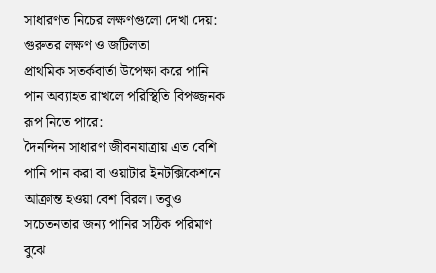সাধারণত নিচের লক্ষণগুলো দেখা দেয়:
গুরুতর লক্ষণ ও জটিলতা
প্রাথমিক সতর্কবার্তা উপেক্ষা করে পানি পান অব্যাহত রাখলে পরিস্থিতি বিপজ্জনক রূপ নিতে পারে:
দৈনন্দিন সাধারণ জীবনযাত্রায় এত বেশি পানি পান করা বা ওয়াটার ইনটক্সিকেশনে আক্রান্ত হওয়া বেশ বিরল। তবুও সচেতনতার জন্য পানির সঠিক পরিমাণ বুঝে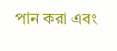পান করা এবং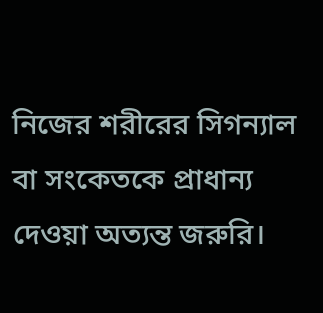নিজের শরীরের সিগন্যাল বা সংকেতকে প্রাধান্য দেওয়া অত্যন্ত জরুরি।